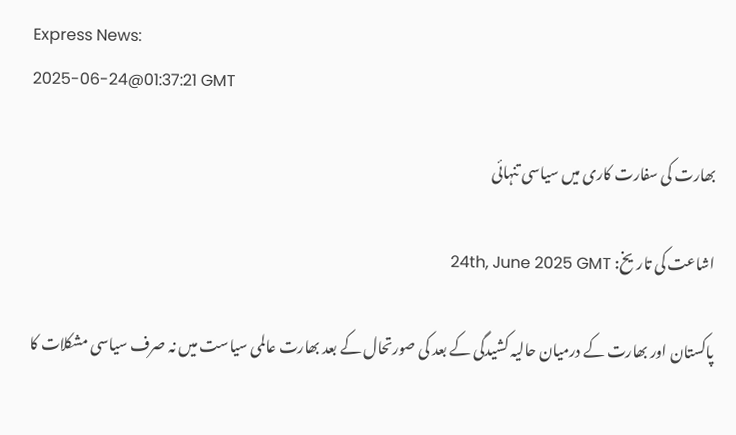Express News:
2025-06-24@01:37:21 GMT

بھارت کی سفارت کاری میں سیاسی تنہائی

اشاعت کی تاریخ: 24th, June 2025 GMT

پاکستان اور بھارت کے درمیان حالیہ کشیدگی کے بعد کی صورتحال کے بعد بھارت عالمی سیاست میں نہ صرف سیاسی مشکلات کا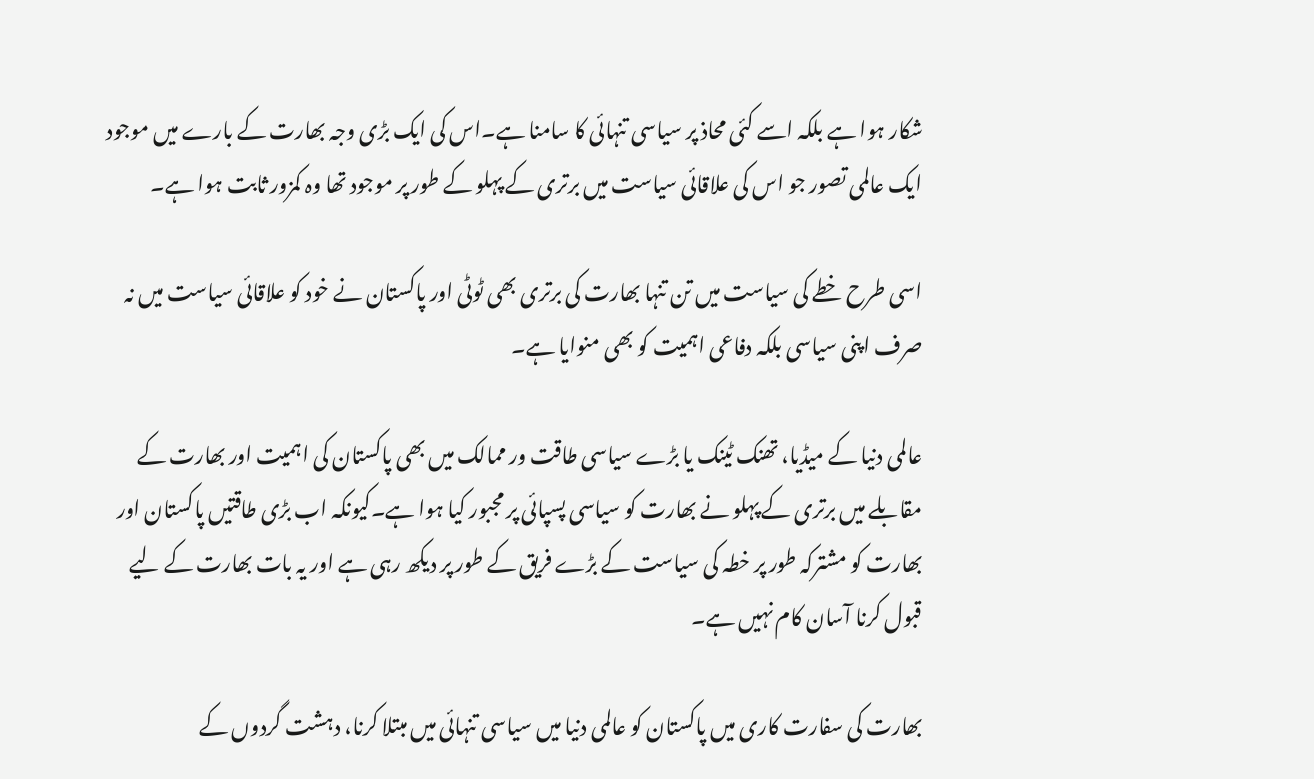شکار ہوا ہے بلکہ اسے کئی محاذ پر سیاسی تنہائی کا سامنا ہے۔اس کی ایک بڑی وجہ بھارت کے بارے میں موجود ایک عالمی تصور جو اس کی علاقائی سیاست میں برتری کے پہلو کے طور پر موجود تھا وہ کمزور ثابت ہوا ہے۔

اسی طرح خطے کی سیاست میں تن تنہا بھارت کی برتری بھی ٹوٹی اور پاکستان نے خود کو علاقائی سیاست میں نہ صرف اپنی سیاسی بلکہ دفاعی اہمیت کو بھی منوایا ہے۔

عالمی دنیا کے میڈیا، تھنک ٹینک یا بڑے سیاسی طاقت ور ممالک میں بھی پاکستان کی اہمیت اور بھارت کے مقابلے میں برتری کے پہلو نے بھارت کو سیاسی پسپائی پر مجبور کیا ہوا ہے۔کیونکہ اب بڑی طاقتیں پاکستان اور بھارت کو مشترکہ طور پر خطہ کی سیاست کے بڑے فریق کے طور پر دیکھ رہی ہے اور یہ بات بھارت کے لیے قبول کرنا آسان کام نہیں ہے۔

بھارت کی سفارت کاری میں پاکستان کو عالمی دنیا میں سیاسی تنہائی میں مبتلا کرنا، دہشت گردوں کے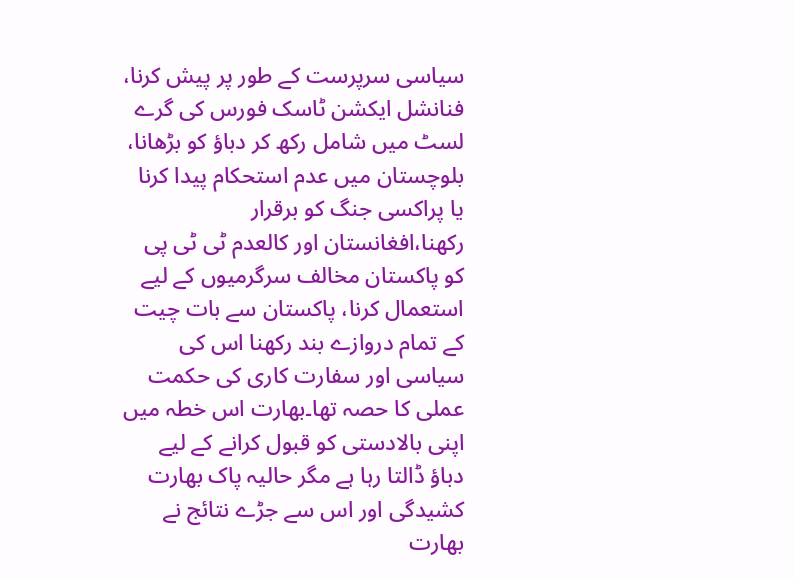سیاسی سرپرست کے طور پر پیش کرنا، فنانشل ایکشن ٹاسک فورس کی گرے لسٹ میں شامل رکھ کر دباؤ کو بڑھانا، بلوچستان میں عدم استحکام پیدا کرنا یا پراکسی جنگ کو برقرار رکھنا،افغانستان اور کالعدم ٹی ٹی پی کو پاکستان مخالف سرگرمیوں کے لیے استعمال کرنا، پاکستان سے بات چیت کے تمام دروازے بند رکھنا اس کی سیاسی اور سفارت کاری کی حکمت عملی کا حصہ تھا۔بھارت اس خطہ میں اپنی بالادستی کو قبول کرانے کے لیے دباؤ ڈالتا رہا ہے مگر حالیہ پاک بھارت کشیدگی اور اس سے جڑے نتائج نے بھارت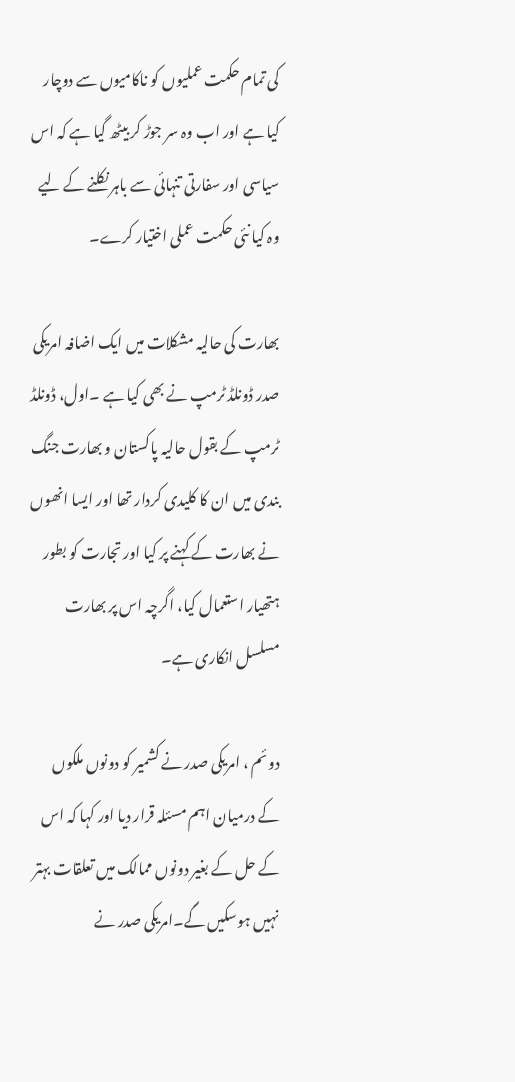کی تمام حکمت عملیوں کو ناکامیوں سے دوچار کیا ہے اور اب وہ سر جوڑ کر بیٹھ گیا ہے کہ اس سیاسی اور سفارتی تنہائی سے باہر نکلنے کے لیے وہ کیا نئی حکمت عملی اختیار کرے۔

بھارت کی حالیہ مشکلات میں ایک اضافہ امریکی صدر ڈونلڈ ٹرمپ نے بھی کیا ہے ۔اول، ڈونلڈ ٹرمپ کے بقول حالیہ پاکستان و بھارت جنگ بندی میں ان کا کلیدی کردار تھا اور ایسا انھوں نے بھارت کے کہنے پر کیا اور تجارت کو بطور ہتھیار استعمال کیا، اگرچہ اس پر بھارت مسلسل انکاری ہے۔

دوئم ، امریکی صدر نے کشمیر کو دونوں ملکوں کے درمیان اہم مسئلہ قرار دیا اور کہا کہ اس کے حل کے بغیر دونوں ممالک میں تعلقات بہتر نہیں ہوسکیں گے۔امریکی صدر نے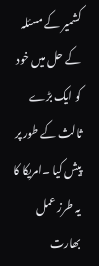کشمیر کے مسئلہ کے حل میں خود کو ایک بڑے ثالث کے طور پر پیش کیا ۔امریکا کا یہ طرز عمل بھارت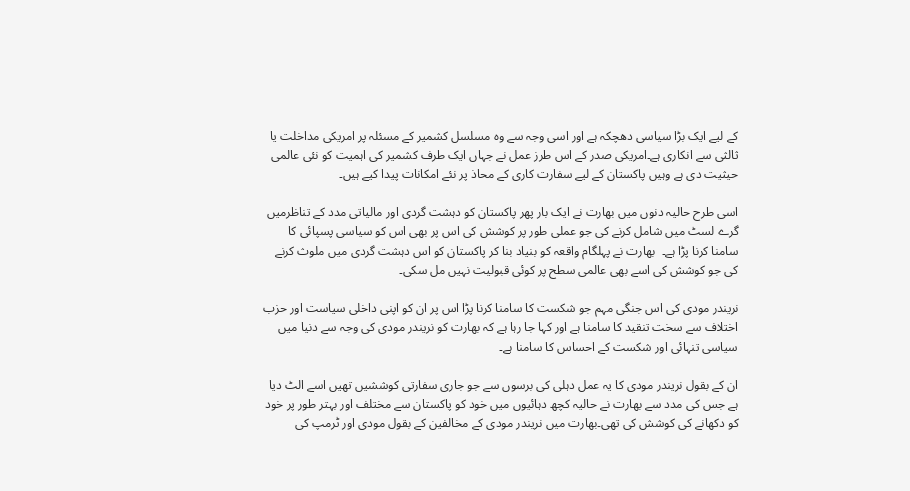کے لیے ایک بڑا سیاسی دھچکہ ہے اور اسی وجہ سے وہ مسلسل کشمیر کے مسئلہ پر امریکی مداخلت یا ثالثی سے انکاری ہے۔امریکی صدر کے اس طرز عمل نے جہاں ایک طرف کشمیر کی اہمیت کو نئی عالمی حیثیت دی ہے وہیں پاکستان کے لیے سفارت کاری کے محاذ پر نئے امکانات پیدا کیے ہیں۔

اسی طرح حالیہ دنوں میں بھارت نے ایک بار پھر پاکستان کو دہشت گردی اور مالیاتی مدد کے تناظرمیں گرے لسٹ میں شامل کرنے کی جو عملی طور پر کوشش کی اس پر بھی اس کو سیاسی پسپائی کا سامنا کرنا پڑا ہے۔  بھارت نے پہلگام واقعہ کو بنیاد بنا کر پاکستان کو اس دہشت گردی میں ملوث کرنے کی جو کوشش کی اسے بھی عالمی سطح پر کوئی قبولیت نہیں مل سکی۔

نریندر مودی کی اس جنگی مہم جو شکست کا سامنا کرنا پڑا اس پر ان کو اپنی داخلی سیاست اور حزب اختلاف سے سخت تنقید کا سامنا ہے اور کہا جا رہا ہے کہ بھارت کو نریندر مودی کی وجہ سے دنیا میں سیاسی تنہائی اور شکست کے احساس کا سامنا ہے۔

ان کے بقول نریندر مودی کا یہ عمل دہلی کی برسوں سے جو جاری سفارتی کوششیں تھیں اسے الٹ دیا ہے جس کی مدد سے بھارت نے حالیہ کچھ دہائیوں میں خود کو پاکستان سے مختلف اور بہتر طور پر خود کو دکھانے کی کوشش کی تھی۔بھارت میں نریندر مودی کے مخالفین کے بقول مودی اور ٹرمپ کی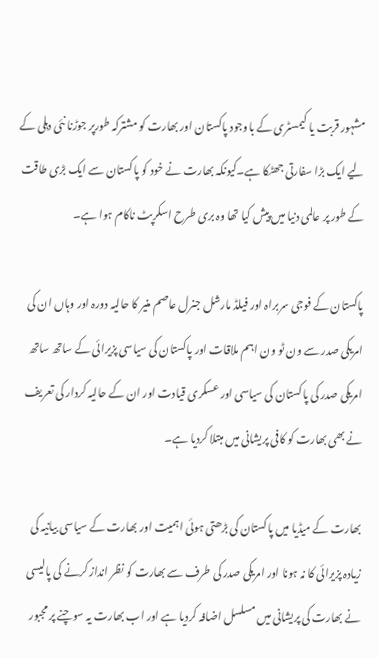مشہور قربت یا کیمسٹری کے باوجود پاکستان اور بھارت کو مشترکہ طورپر جوڑنا نئی دہلی کے لیے ایک بڑا سفارتی جھٹکا ہے۔کیونکہ بھارت نے خود کو پاکستان سے ایک بڑی طاقت کے طور پر عالمی دنیا میں پیش کیا تھا وہ بری طرح اسکرپٹ ناکام ہوا ہے۔

پاکستان کے فوجی سربراہ اور فیلڈ مارشل جنرل عاصم منیر کا حالیہ دورہ اور وہاں ان کی امریکی صدر سے ون ٹو ون اہم ملاقات اور پاکستان کی سیاسی پزیرائی کے ساتھ ساتھ امریکی صدر کی پاکستان کی سیاسی اور عسکری قیادت اور ان کے حالیہ کردار کی تعریف نے بھی بھارت کو کافی پریشانی میں مبتلا کردیا ہے۔

بھارت کے میڈیا میں پاکستان کی بڑھتی ہوئی اہمیت اور بھارت کے سیاسی بیانیہ کی زیادہ پزیرائی کا نہ ہونا اور امریکی صدر کی طرف سے بھارت کو نظر انداز کرنے کی پالیسی نے بھارت کی پریشانی میں مسلسل اضافہ کردیا ہے اور اب بھارت یہ سوچنے پر مجبور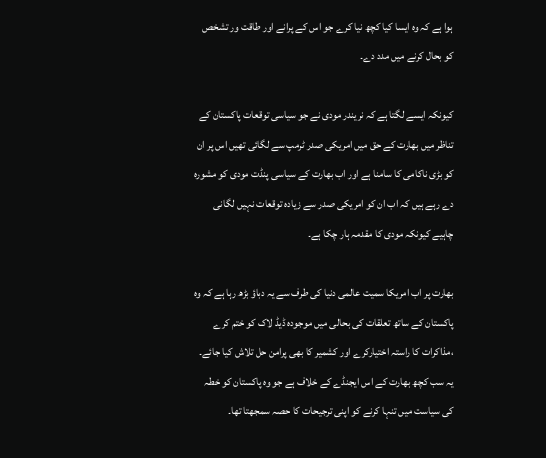ہوا ہے کہ وہ ایسا کیا کچھ نیا کرے جو اس کے پرانے اور طاقت ور تشخص کو بحال کرنے میں مدد دے۔

کیونکہ ایسے لگتا ہے کہ نریندر مودی نے جو سیاسی توقعات پاکستان کے تناظر میں بھارت کے حق میں امریکی صدر ٹرمپ سے لگائی تھیں اس پر ان کو بڑی ناکامی کا سامنا ہے اور اب بھارت کے سیاسی پنڈت مودی کو مشورہ دے رہے ہیں کہ اب ان کو امریکی صدر سے زیادہ توقعات نہیں لگانی چاہیے کیونکہ مودی کا مقدمہ ہار چکا ہے۔

بھارت پر اب امریکا سمیت عالمی دنیا کی طرف سے یہ دباؤ بڑھ رہا ہے کہ وہ پاکستان کے ساتھ تعلقات کی بحالی میں موجودہ ڈیڈ لاک کو ختم کرے ،مذاکرات کا راستہ اختیارکرے اور کشمیر کا بھی پرامن حل تلاش کیا جائے۔ یہ سب کچھ بھارت کے اس ایجنڈے کے خلاف ہے جو وہ پاکستان کو خطہ کی سیاست میں تنہا کرنے کو اپنی ترجیحات کا حصہ سمجھتا تھا۔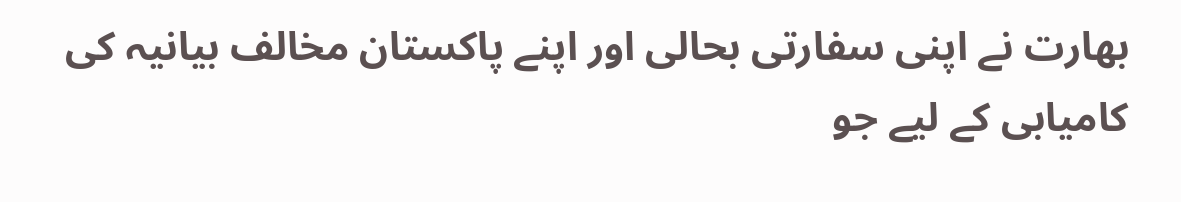بھارت نے اپنی سفارتی بحالی اور اپنے پاکستان مخالف بیانیہ کی کامیابی کے لیے جو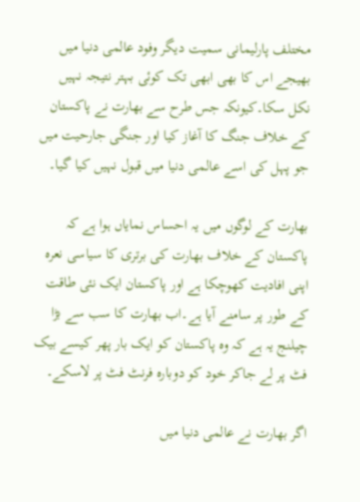مختلف پارلیمانی سمیت دیگر وفود عالمی دنیا میں بھیجے اس کا بھی ابھی تک کوئی بہتر نتیجہ نہیں نکل سکا۔کیونکہ جس طرح سے بھارت نے پاکستان کے خلاف جنگ کا آغاز کیا اور جنگی جارحیت میں جو پہل کی اسے عالمی دنیا میں قبول نہیں کیا گیا۔

بھارت کے لوگوں میں یہ احساس نمایاں ہوا ہے کہ پاکستان کے خلاف بھارت کی برتری کا سیاسی نعرہ اپنی افادیت کھوچکا ہے اور پاکستان ایک نئی طاقت کے طور پر سامنے آیا ہے۔اب بھارت کا سب سے بڑا چیلنج یہ ہے کہ وہ پاکستان کو ایک بار پھر کیسے بیک فٹ پر لے جاکر خود کو دوبارہ فرنٹ فٹ پر لاسکے۔

اگر بھارت نے عالمی دنیا میں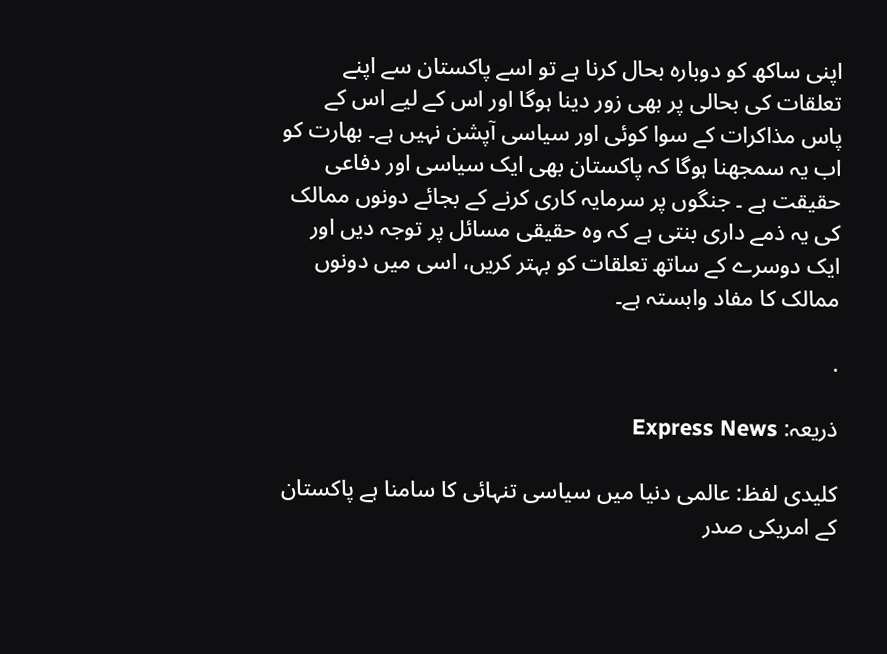اپنی ساکھ کو دوبارہ بحال کرنا ہے تو اسے پاکستان سے اپنے تعلقات کی بحالی پر بھی زور دینا ہوگا اور اس کے لیے اس کے پاس مذاکرات کے سوا کوئی اور سیاسی آپشن نہیں ہے۔ بھارت کو اب یہ سمجھنا ہوگا کہ پاکستان بھی ایک سیاسی اور دفاعی حقیقت ہے ۔ جنگوں پر سرمایہ کاری کرنے کے بجائے دونوں ممالک کی یہ ذمے داری بنتی ہے کہ وہ حقیقی مسائل پر توجہ دیں اور ایک دوسرے کے ساتھ تعلقات کو بہتر کریں، اسی میں دونوں ممالک کا مفاد وابستہ ہے۔

.

ذریعہ: Express News

کلیدی لفظ: عالمی دنیا میں سیاسی تنہائی کا سامنا ہے پاکستان کے امریکی صدر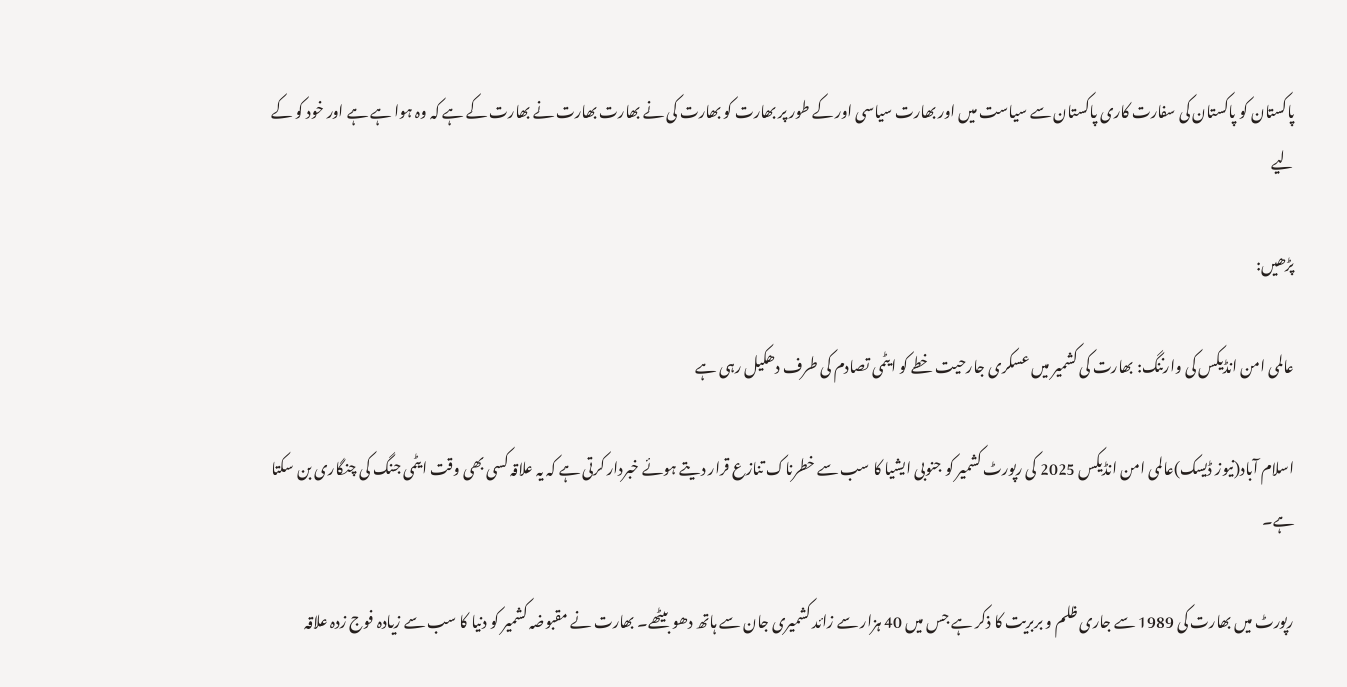پاکستان کو پاکستان کی سفارت کاری پاکستان سے سیاست میں اور بھارت سیاسی اور کے طور پر بھارت کو بھارت کی نے بھارت بھارت نے بھارت کے ہے کہ وہ ہوا ہے ہے اور خود کو کے لیے

پڑھیں:

عالمی امن انڈیکس کی وارننگ: بھارت کی کشمیر میں عسکری جارحیت خطے کو ایٹمی تصادم کی طرف دھکیل رہی ہے

اسلام آباد(نیوز ڈیسک)عالمی امن انڈیکس 2025 کی رپورٹ کشمیر کو جنوبی ایشیا کا سب سے خطرناک تنازع قرار دیتے ہوئے خبردار کرتی ہے کہ یہ علاقہ کسی بھی وقت ایٹمی جنگ کی چنگاری بن سکتا ہے۔

رپورٹ میں بھارت کی 1989 سے جاری ظلم و بربریت کا ذکر ہے جس میں 40 ہزار سے زائد کشمیری جان سے ہاتھ دھو بیٹھے۔ بھارت نے مقبوضہ کشمیر کو دنیا کا سب سے زیادہ فوج زدہ علاقہ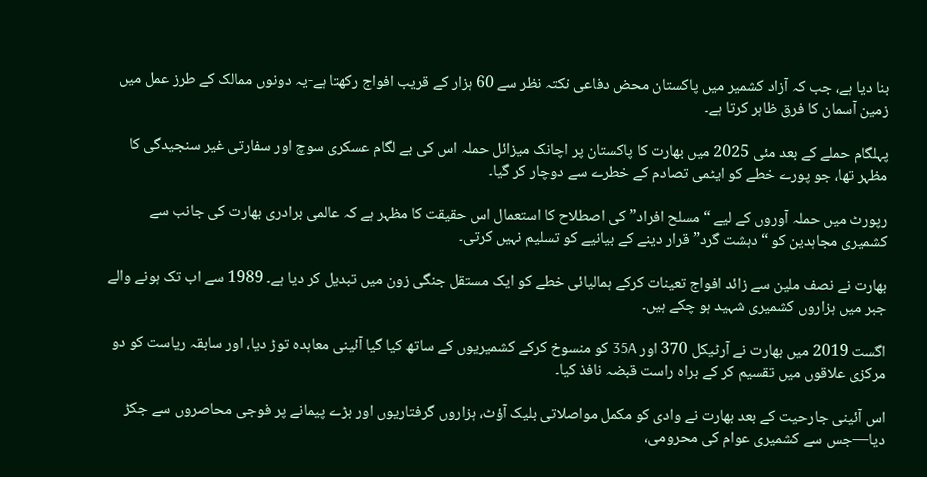بنا دیا ہے، جب کہ آزاد کشمیر میں پاکستان محض دفاعی نکتہ نظر سے 60 ہزار کے قریب افواج رکھتا ہے-یہ دونوں ممالک کے طرز عمل میں زمین آسمان کا فرق ظاہر کرتا ہے۔

پہلگام حملے کے بعد مئی 2025 میں بھارت کا پاکستان پر اچانک میزائل حملہ اس کی بے لگام عسکری سوچ اور سفارتی غیر سنجیدگی کا مظہر تھا، جو پورے خطے کو ایٹمی تصادم کے خطرے سے دوچار کر گیا۔

رپورٹ میں حملہ آوروں کے لیے “مسلح افراد” کی اصطلاح کا استعمال اس حقیقت کا مظہر ہے کہ عالمی برادری بھارت کی جانب سے کشمیری مجاہدین کو “دہشت گرد” قرار دینے کے بیانیے کو تسلیم نہیں کرتی۔

بھارت نے نصف ملین سے زائد افواج تعینات کرکے ہمالیائی خطے کو ایک مستقل جنگی زون میں تبدیل کر دیا ہے۔ 1989 سے اب تک ہونے والے جبر میں ہزاروں کشمیری شہید ہو چکے ہیں۔

اگست 2019 میں بھارت نے آرٹیکل 370 اور 35A کو منسوخ کرکے کشمیریوں کے ساتھ کیا گیا آئینی معاہدہ توڑ دیا، اور سابقہ ریاست کو دو مرکزی علاقوں میں تقسیم کر کے براہ راست قبضہ نافذ کیا۔

اس آئینی جارحیت کے بعد بھارت نے وادی کو مکمل مواصلاتی بلیک آؤٹ، ہزاروں گرفتاریوں اور بڑے پیمانے پر فوجی محاصروں سے جکڑ دیا—جس سے کشمیری عوام کی محرومی،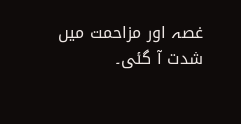غصہ اور مزاحمت میں شدت آ گئی۔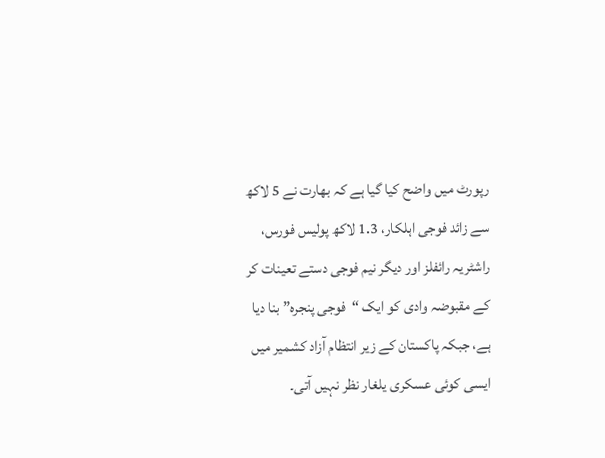رپورٹ میں واضح کیا گیا ہے کہ بھارت نے 5 لاکھ سے زائد فوجی اہلکار، 1.3 لاکھ پولیس فورس، راشٹریہ رائفلز اور دیگر نیم فوجی دستے تعینات کر کے مقبوضہ وادی کو ایک “فوجی پنجرہ” بنا دیا ہے، جبکہ پاکستان کے زیر انتظام آزاد کشمیر میں ایسی کوئی عسکری یلغار نظر نہیں آتی۔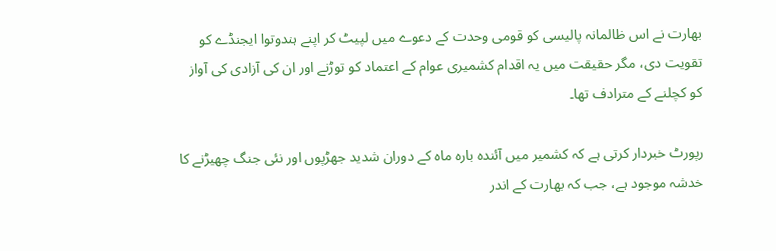بھارت نے اس ظالمانہ پالیسی کو قومی وحدت کے دعوے میں لپیٹ کر اپنے ہندوتوا ایجنڈے کو تقویت دی، مگر حقیقت میں یہ اقدام کشمیری عوام کے اعتماد کو توڑنے اور ان کی آزادی کی آواز کو کچلنے کے مترادف تھا۔

رپورٹ خبردار کرتی ہے کہ کشمیر میں آئندہ بارہ ماہ کے دوران شدید جھڑپوں اور نئی جنگ چھیڑنے کا خدشہ موجود ہے، جب کہ بھارت کے اندر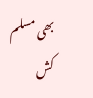بھی مسلم کش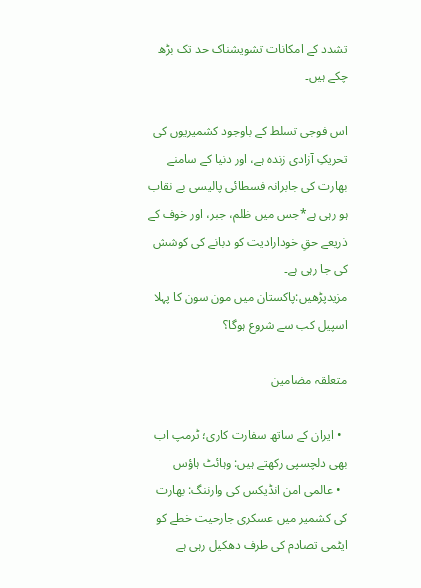تشدد کے امکانات تشویشناک حد تک بڑھ چکے ہیں۔

اس فوجی تسلط کے باوجود کشمیریوں کی تحریکِ آزادی زندہ ہے، اور دنیا کے سامنے بھارت کی جابرانہ فسطائی پالیسی بے نقاب ہو رہی ہے*جس میں ظلم، جبر، اور خوف کے ذریعے حقِ خودارادیت کو دبانے کی کوشش کی جا رہی ہے۔
مزیدپڑھیں:پاکستان میں مون سون کا پہلا اسپیل کب سے شروع ہوگا؟

متعلقہ مضامین

  • ایران کے ساتھ سفارت کاری؛ ٹرمپ اب بھی دلچسپی رکھتے ہیں: وہائٹ ہاؤس
  • عالمی امن انڈیکس کی وارننگ: بھارت کی کشمیر میں عسکری جارحیت خطے کو ایٹمی تصادم کی طرف دھکیل رہی ہے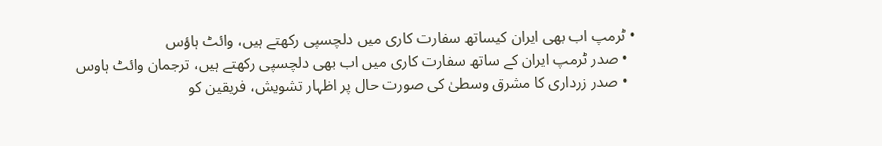• ٹرمپ اب بھی ایران کیساتھ سفارت کاری میں دلچسپی رکھتے ہیں، وائٹ ہاؤس
  • صدر ٹرمپ ایران کے ساتھ سفارت کاری میں اب بھی دلچسپی رکھتے ہیں، ترجمان وائٹ ہاوس
  • صدر زرداری کا مشرق وسطیٰ کی صورت حال پر اظہار تشویش، فریقین کو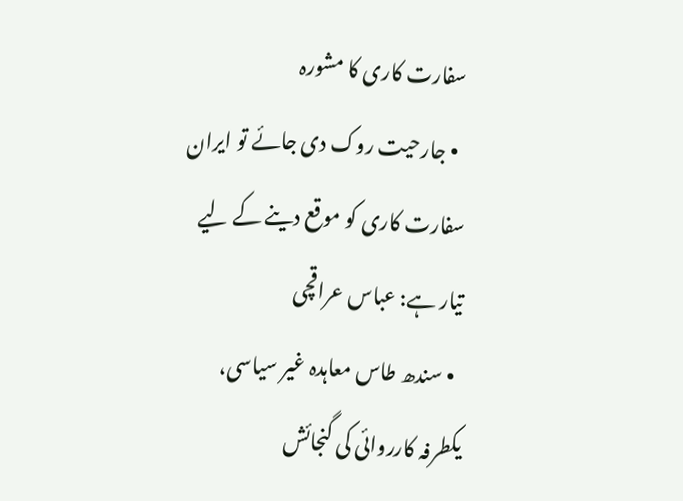سفارت کاری کا مشورہ
  • جارحیت روک دی جائے تو ایران سفارت کاری کو موقع دینے کے لیے تیار ہے: عباس عراقچی
  • سندھ طاس معاہدہ غیر سیاسی، یکطرفہ کارروائی کی گنجائش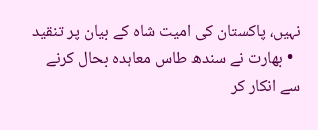نہیں، پاکستان کی امیت شاہ کے بیان پر تنقید
  • بھارت نے سندھ طاس معاہدہ بحال کرنے سے انکار کر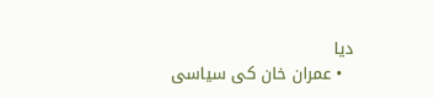دیا
  • عمران خان کی سیاسی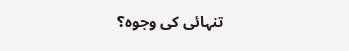تنہائی کی وجوہ؟